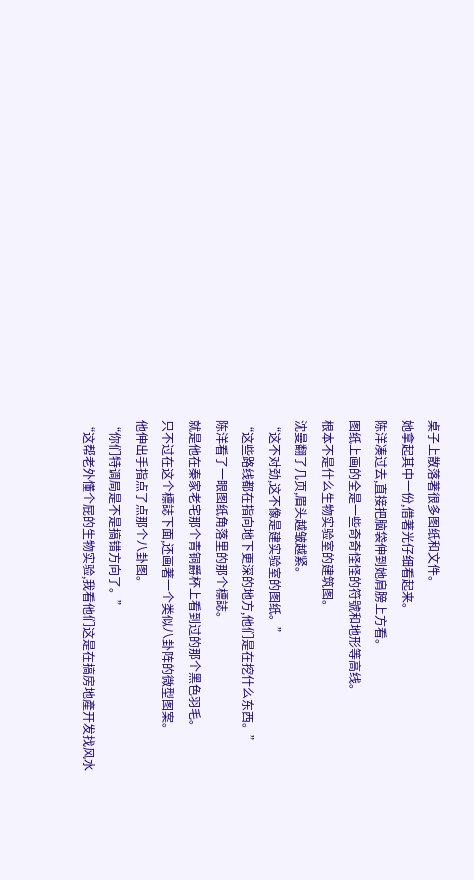桌子上散落著很多图纸和文件。
她拿起其中一份,借著光仔细看起来。
陈洋凑过去,直接把脑袋伸到她肩膀上方看。
图纸上画的全是一些奇奇怪怪的符號和地形等高线。
根本不是什么生物实验室的建筑图。
沈曼翻了几页,眉头越皱越紧。
“这不对劲,这不像是建实验室的图纸。”
“这些路线都在指向地下更深的地方,他们是在挖什么东西。”
陈洋看了一眼图纸角落里的那个標誌。
就是他在秦家老宅那个青铜爵杯上看到过的那个黑色羽毛。
只不过在这个標誌下面,还画著一个类似八卦阵的微型图案。
他伸出手指点了点那个八卦图。
“你们特调局是不是搞错方向了。”
“这帮老外懂个屁的生物实验,我看他们这是在搞房地產开发找风水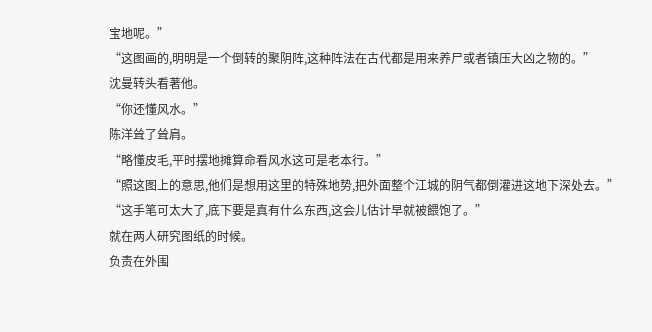宝地呢。”
“这图画的,明明是一个倒转的聚阴阵,这种阵法在古代都是用来养尸或者镇压大凶之物的。”
沈曼转头看著他。
“你还懂风水。”
陈洋耸了耸肩。
“略懂皮毛,平时摆地摊算命看风水这可是老本行。”
“照这图上的意思,他们是想用这里的特殊地势,把外面整个江城的阴气都倒灌进这地下深处去。”
“这手笔可太大了,底下要是真有什么东西,这会儿估计早就被餵饱了。”
就在两人研究图纸的时候。
负责在外围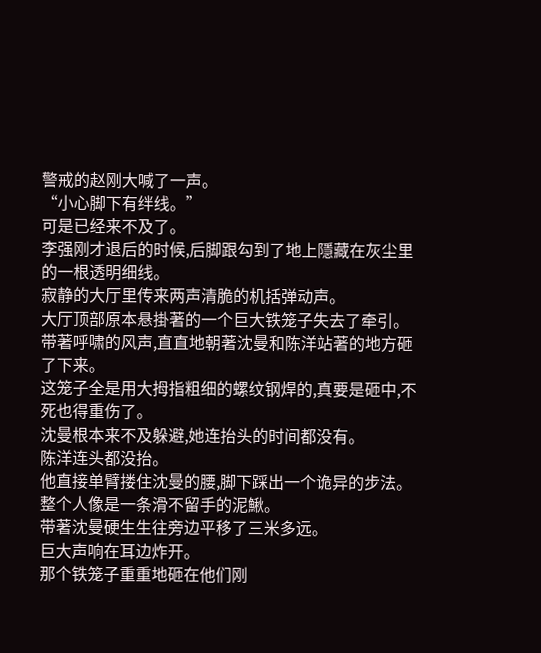警戒的赵刚大喊了一声。
“小心脚下有绊线。”
可是已经来不及了。
李强刚才退后的时候,后脚跟勾到了地上隱藏在灰尘里的一根透明细线。
寂静的大厅里传来两声清脆的机括弹动声。
大厅顶部原本悬掛著的一个巨大铁笼子失去了牵引。
带著呼啸的风声,直直地朝著沈曼和陈洋站著的地方砸了下来。
这笼子全是用大拇指粗细的螺纹钢焊的,真要是砸中,不死也得重伤了。
沈曼根本来不及躲避,她连抬头的时间都没有。
陈洋连头都没抬。
他直接单臂搂住沈曼的腰,脚下踩出一个诡异的步法。
整个人像是一条滑不留手的泥鰍。
带著沈曼硬生生往旁边平移了三米多远。
巨大声响在耳边炸开。
那个铁笼子重重地砸在他们刚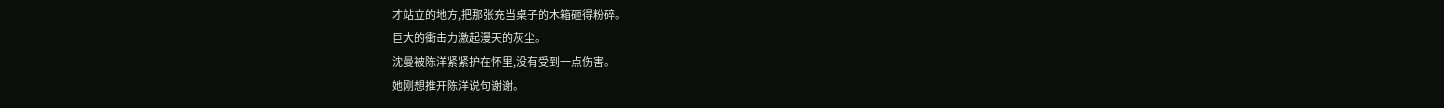才站立的地方,把那张充当桌子的木箱砸得粉碎。
巨大的衝击力激起漫天的灰尘。
沈曼被陈洋紧紧护在怀里,没有受到一点伤害。
她刚想推开陈洋说句谢谢。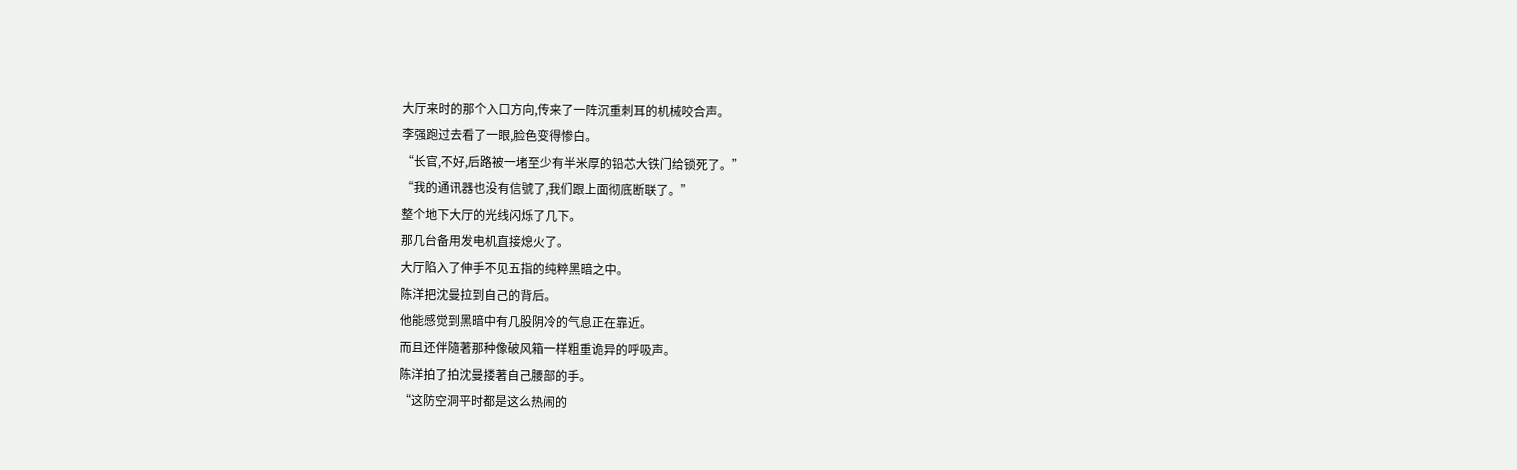大厅来时的那个入口方向,传来了一阵沉重刺耳的机械咬合声。
李强跑过去看了一眼,脸色变得惨白。
“长官,不好,后路被一堵至少有半米厚的铅芯大铁门给锁死了。”
“我的通讯器也没有信號了,我们跟上面彻底断联了。”
整个地下大厅的光线闪烁了几下。
那几台备用发电机直接熄火了。
大厅陷入了伸手不见五指的纯粹黑暗之中。
陈洋把沈曼拉到自己的背后。
他能感觉到黑暗中有几股阴冷的气息正在靠近。
而且还伴隨著那种像破风箱一样粗重诡异的呼吸声。
陈洋拍了拍沈曼搂著自己腰部的手。
“这防空洞平时都是这么热闹的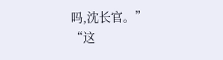吗,沈长官。”
“这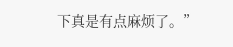下真是有点麻烦了。”